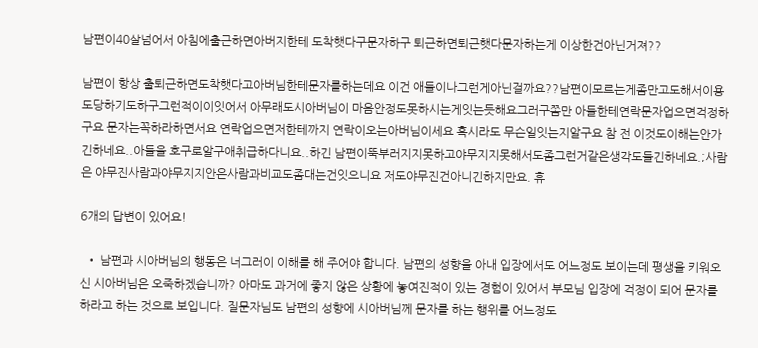남편이40살넘어서 아침에출근하면아버지한테 도착햇다구문자하구 퇴근하면퇴근햇다문자하는게 이상한건아닌거져??

남편이 항상 출퇴근하면도착햇다고아버님한테문자를하는데요 이건 애들이나그런게아닌걸까요??남편이모르는게좀만고도해서이용도당하기도하구그런적이이잇어서 아무래도시아버님이 마음안정도못하시는게잇는듯해요그러구쫌만 아들한테연락문자업으면걱정하구요 문자는꼭하라하면서요 연락업으면저한테까지 연락이오는아버님이세요 혹시라도 무슨일잇는지알구요 참 전 이것도이해는안가긴하네요..아들을 호구로알구애취급하다니요..하긴 남편이뚝부러지지못하고야무지지못해서도좀그런거같은생각도들긴하네요.;사람은 야무진사람과야무지지안은사람과비교도좀대는건잇으니요 저도야무진건아니긴하지만요. 휴

6개의 답변이 있어요!

  • 남편과 시아버님의 행동은 너그러이 이해를 해 주어야 합니다. 남편의 성향을 아내 입장에서도 어느정도 보이는데 평생을 키워오신 시아버님은 오죽하겠습니까? 아마도 과거에 좋지 않은 상황에 놓여진적이 있는 경험이 있어서 부모님 입장에 걱정이 되어 문자를 하라고 하는 것으로 보입니다. 질문자님도 남편의 성향에 시아버님께 문자를 하는 행위를 어느정도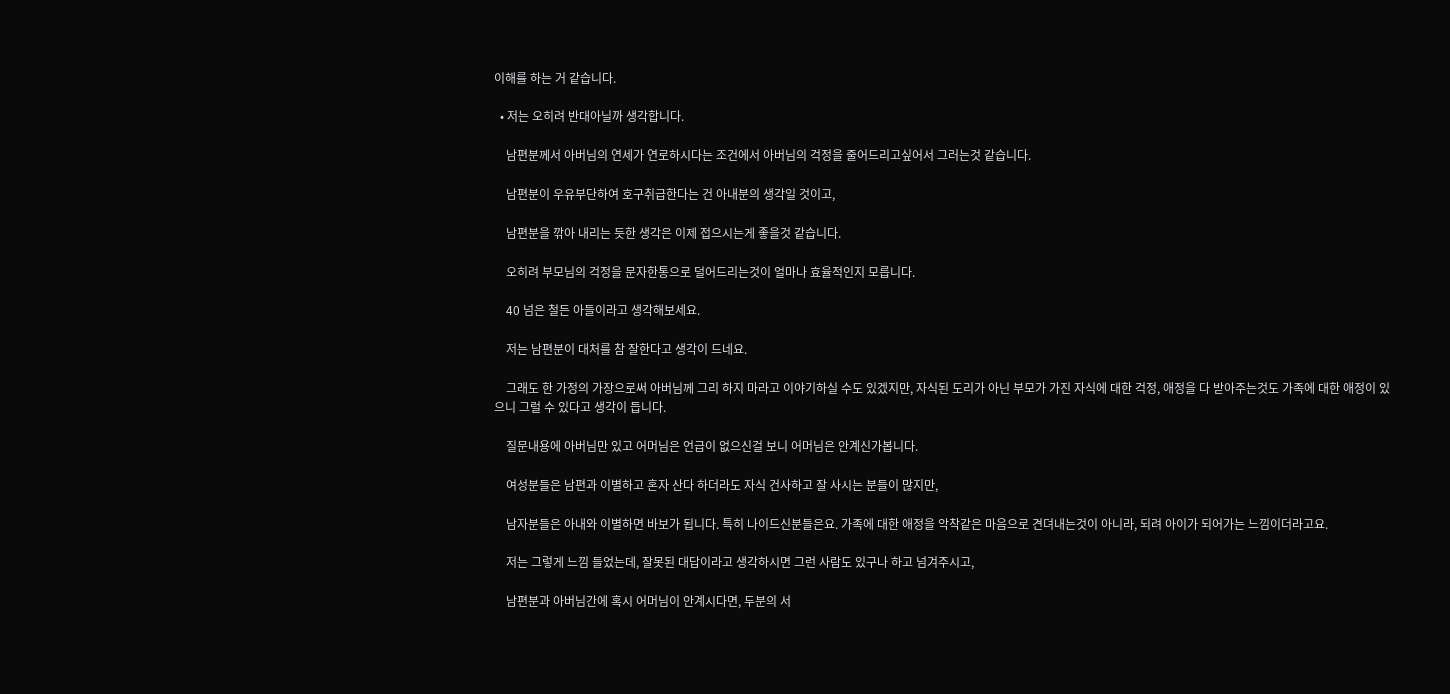이해를 하는 거 같습니다.

  • 저는 오히려 반대아닐까 생각합니다.

    남편분께서 아버님의 연세가 연로하시다는 조건에서 아버님의 걱정을 줄어드리고싶어서 그러는것 같습니다.

    남편분이 우유부단하여 호구취급한다는 건 아내분의 생각일 것이고,

    남편분을 깎아 내리는 듯한 생각은 이제 접으시는게 좋을것 같습니다.

    오히려 부모님의 걱정을 문자한통으로 덜어드리는것이 얼마나 효율적인지 모릅니다.

    40 넘은 철든 아들이라고 생각해보세요.

    저는 남편분이 대처를 참 잘한다고 생각이 드네요.

    그래도 한 가정의 가장으로써 아버님께 그리 하지 마라고 이야기하실 수도 있겠지만, 자식된 도리가 아닌 부모가 가진 자식에 대한 걱정, 애정을 다 받아주는것도 가족에 대한 애정이 있으니 그럴 수 있다고 생각이 듭니다.

    질문내용에 아버님만 있고 어머님은 언급이 없으신걸 보니 어머님은 안계신가봅니다.

    여성분들은 남편과 이별하고 혼자 산다 하더라도 자식 건사하고 잘 사시는 분들이 많지만,

    남자분들은 아내와 이별하면 바보가 됩니다. 특히 나이드신분들은요. 가족에 대한 애정을 악착같은 마음으로 견뎌내는것이 아니라, 되려 아이가 되어가는 느낌이더라고요.

    저는 그렇게 느낌 들었는데, 잘못된 대답이라고 생각하시면 그런 사람도 있구나 하고 넘겨주시고,

    남편분과 아버님간에 혹시 어머님이 안계시다면, 두분의 서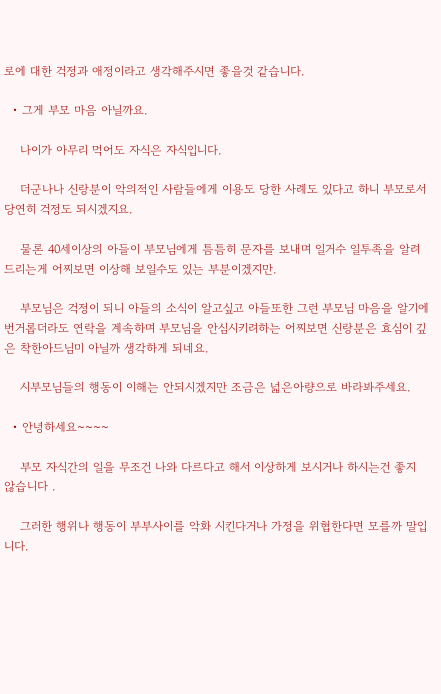로에 대한 걱정과 애정이라고 생각해주시면 좋을것 같습니다.

  • 그게 부모 마음 아닐까요.

    나이가 아무리 먹어도 자식은 자식입니다.

    더군나나 신랑분이 악의적인 사람들에게 이용도 당한 사례도 있다고 하니 부모로서 당연히 걱정도 되시겠지요.

    물론 40세이상의 아들이 부모님에게 틈틈히 문자를 보내며 일거수 일투족을 알려드리는게 어찌보면 이상해 보일수도 있는 부분이겠지만.

    부모님은 걱정이 되니 아들의 소식이 알고싶고 아들또한 그런 부모님 마음을 알기에 번거롭더라도 연락을 계속하며 부모님을 안심시키려하는 어찌보면 신랑분은 효심이 깊은 착한아드님미 아닐까 생각하게 되네요.

    시부모님들의 행동이 이해는 안되시겠지만 조금은 넓은아량으로 바라봐주세요.

  • 안녕하세요~~~~

    부모 자식간의 일을 무조건 나와 다르다고 해서 이상하게 보시거나 하시는건 좋지 않습니다 .

    그러한 행위나 행동이 부부사이를 악화 시킨다거나 가정을 위협한다면 모를까 말입니다.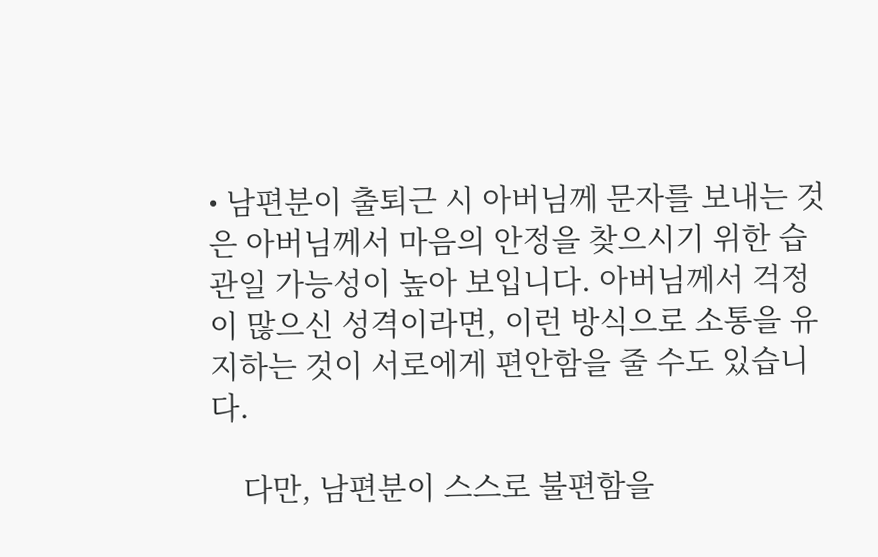• 남편분이 출퇴근 시 아버님께 문자를 보내는 것은 아버님께서 마음의 안정을 찾으시기 위한 습관일 가능성이 높아 보입니다. 아버님께서 걱정이 많으신 성격이라면, 이런 방식으로 소통을 유지하는 것이 서로에게 편안함을 줄 수도 있습니다.

    다만, 남편분이 스스로 불편함을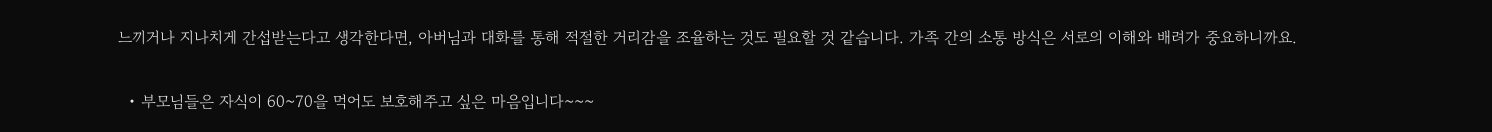느끼거나 지나치게 간섭받는다고 생각한다면, 아버님과 대화를 통해 적절한 거리감을 조율하는 것도 필요할 것 같습니다. 가족 간의 소통 방식은 서로의 이해와 배려가 중요하니까요.

  • 부모님들은 자식이 60~70을 먹어도 보호해주고 싶은 마음입니다~~~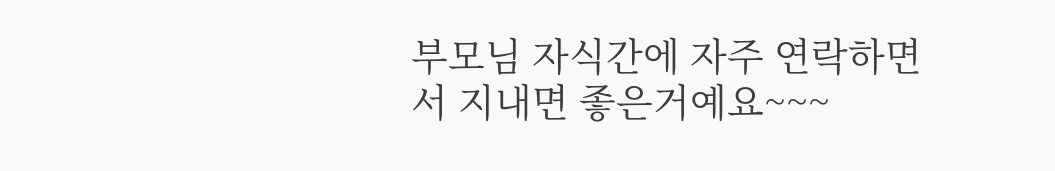부모님 자식간에 자주 연락하면서 지내면 좋은거예요~~~